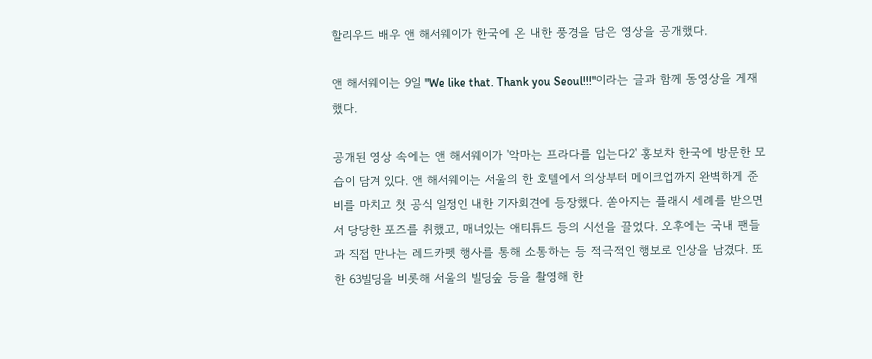할리우드 배우 앤 해서웨이가 한국에 온 내한 풍경을 담은 영상을 공개했다.

앤 해서웨이는 9일 "We like that. Thank you Seoul!!!"이라는 글과 함께 동영상을 게재했다.

공개된 영상 속에는 앤 해서웨이가 '악마는 프라다를 입는다2' 홍보차 한국에 방문한 모습이 담겨 있다. 앤 해서웨이는 서울의 한 호텔에서 의상부터 메이크업까지 완벽하게 준비를 마치고 첫 공식 일정인 내한 기자회견에 등장했다. 쏟아지는 플래시 세례를 받으면서 당당한 포즈를 취했고, 매너있는 애티튜드 등의 시선을 끌었다. 오후에는 국내 팬들과 직접 만나는 레드카펫 행사를 통해 소통하는 등 적극적인 행보로 인상을 남겼다. 또한 63빌딩을 비롯해 서울의 빌딩숲 등을 촬영해 한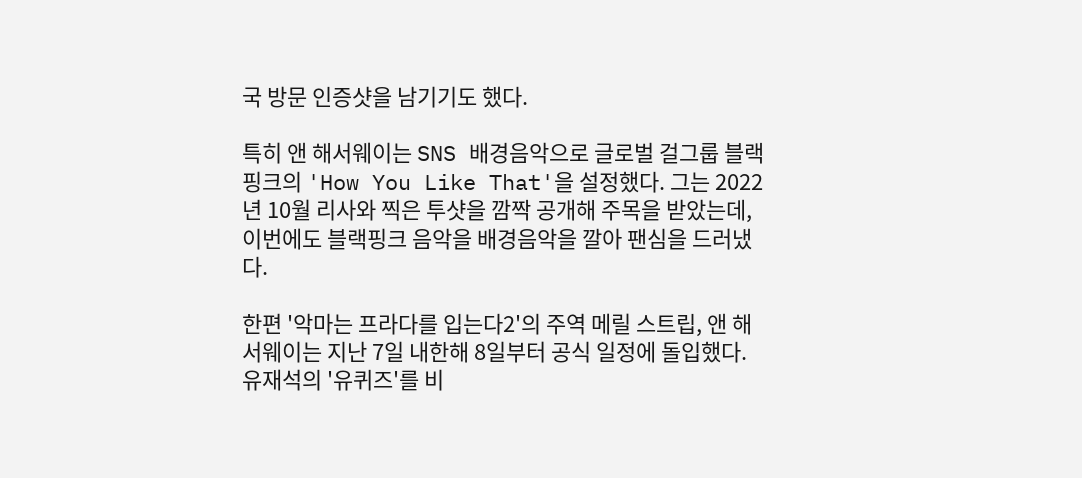국 방문 인증샷을 남기기도 했다.

특히 앤 해서웨이는 SNS 배경음악으로 글로벌 걸그룹 블랙핑크의 'How You Like That'을 설정했다. 그는 2022년 10월 리사와 찍은 투샷을 깜짝 공개해 주목을 받았는데, 이번에도 블랙핑크 음악을 배경음악을 깔아 팬심을 드러냈다.

한편 '악마는 프라다를 입는다2'의 주역 메릴 스트립, 앤 해서웨이는 지난 7일 내한해 8일부터 공식 일정에 돌입했다. 유재석의 '유퀴즈'를 비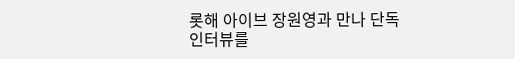롯해 아이브 장원영과 만나 단독 인터뷰를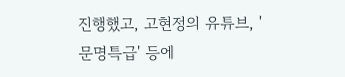진행했고, 고현정의 유튜브, '문명특급' 등에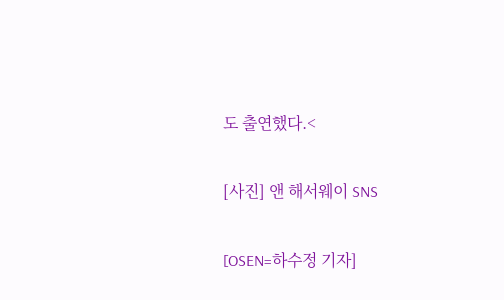도 출연했다.<

[사진] 앤 해서웨이 SNS

[OSEN=하수정 기자]